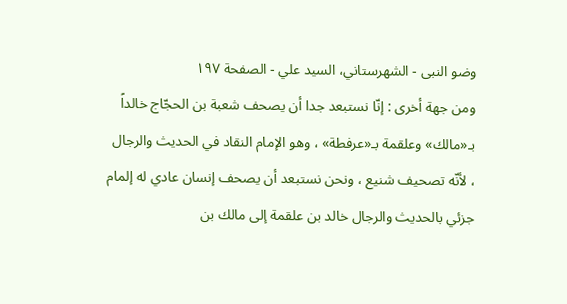وضو النبی - الشهرستاني، السيد علي - الصفحة ١٩٧
ومن جهة أخرى : إنّا نستبعد جدا أن يصحف شعبة بن الحجّاج خالداً بـ«مالك» وعلقمة بـ«عرفطة» ، وهو الإمام النقاد في الحديث والرجال ، لأنّه تصحيف شنيع ، ونحن نستبعد أن يصحف إنسان عادي له إلمام جزئي بالحديث والرجال خالد بن علقمة إلى مالك بن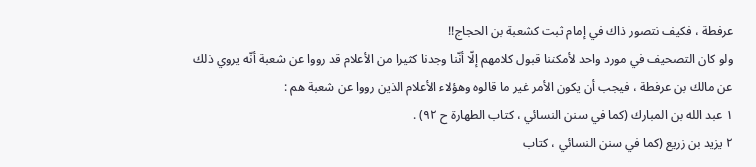عرفطة ، فكيف نتصور ذاك في إمام ثبت كشعبة بن الحجاج!!
ولو كان التصحيف في مورد واحد لأمكننا قبول كلامهم إلّا أنّنا وجدنا كثيرا من الأعلام قد رووا عن شعبة أنّه يروي ذلك عن مالك بن عرفطة ، فيجب أن يكون الأمر غير ما قالوه وهؤلاء الأعلام الذين رووا عن شعبة هم :
١ عبد الله بن المبارك (كما في سنن النسائي ، كتاب الطهارة ح ٩٢) .
٢ يزيد بن زريع (كما في سنن النسائي ، كتاب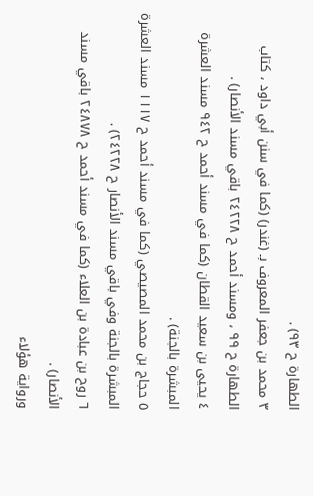الطهارة ح ٩٣) .
٣ محمد بن جعفر المعروف بـ (غندر) (كما في سنن أبي داود ، كتاب الطهارة ح ٩٩ ، ومسند أحمد ح ٢٤٢٢٨ باقي مسند الأنصار) .
٤ يحيى بن سعيد القطان (كما في مسند أحمد ح ٩٤٢ مسند العشرة المبشرة بالجنة) .
٥ حجاج بن محمد المصيصي (كما في مسند أحمد ح ١١١٧ مسند العشرة المبشرة بالجنة وفي باقي مسند الأنصار ح ٢٤٢٢٨) .
٦ روح بن عبادة بن العلاء (كما في مسند أحمد ح ٢٤٨٧٨ باقي مسند الأنصار) .
ورواية هؤلاء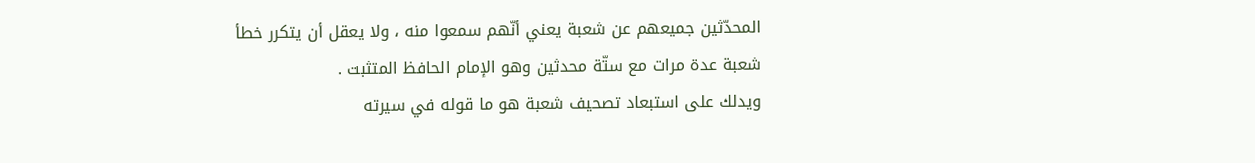المحدّثين جميعهم عن شعبة يعني أنّهم سمعوا منه ، ولا يعقل أن يتكرر خطأ شعبة عدة مرات مع ستّة محدثين وهو الإمام الحافظ المتثبت .
ويدلك على استبعاد تصحيف شعبة هو ما قوله في سيرته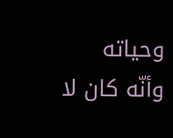وحياته وأنّه كان لا